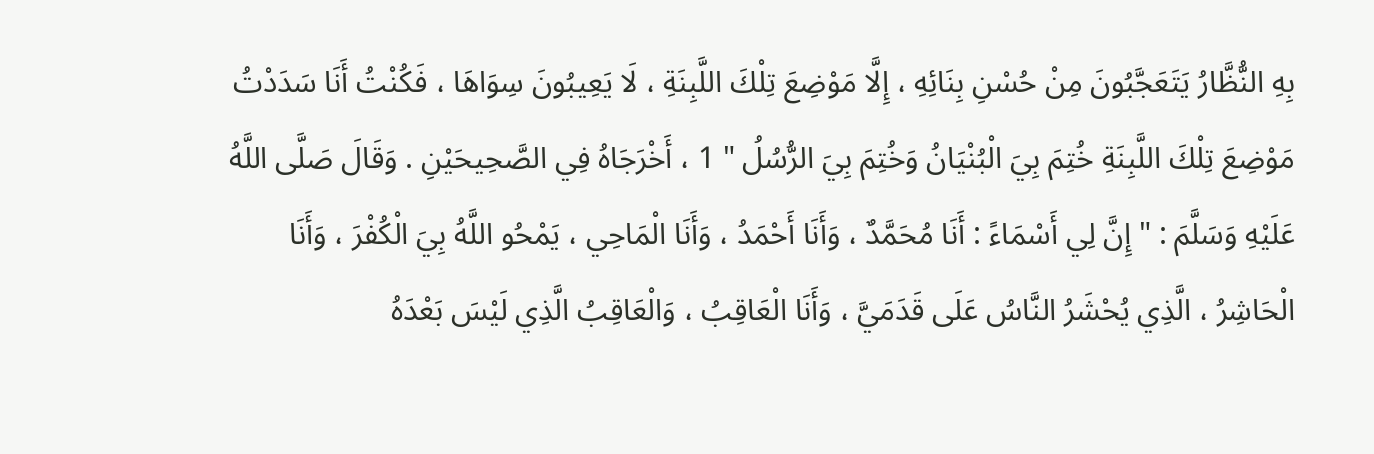بِهِ النُّظَّارُ يَتَعَجَّبُونَ مِنْ حُسْنِ بِنَائِهِ ، إِلَّا مَوْضِعَ تِلْكَ اللَّبِنَةِ ، لَا يَعِيبُونَ سِوَاهَا ، فَكُنْتُ أَنَا سَدَدْتُ مَوْضِعَ تِلْكَ اللَّبِنَةِ خُتِمَ بِيَ الْبُنْيَانُ وَخُتِمَ بِيَ الرُّسُلُ " 1 ، أَخْرَجَاهُ فِي الصَّحِيحَيْنِ . وَقَالَ صَلَّى اللَّهُ عَلَيْهِ وَسَلَّمَ : " إِنَّ لِي أَسْمَاءً : أَنَا مُحَمَّدٌ ، وَأَنَا أَحْمَدُ ، وَأَنَا الْمَاحِي ، يَمْحُو اللَّهُ بِيَ الْكُفْرَ ، وَأَنَا الْحَاشِرُ ، الَّذِي يُحْشَرُ النَّاسُ عَلَى قَدَمَيَّ ، وَأَنَا الْعَاقِبُ ، وَالْعَاقِبُ الَّذِي لَيْسَ بَعْدَهُ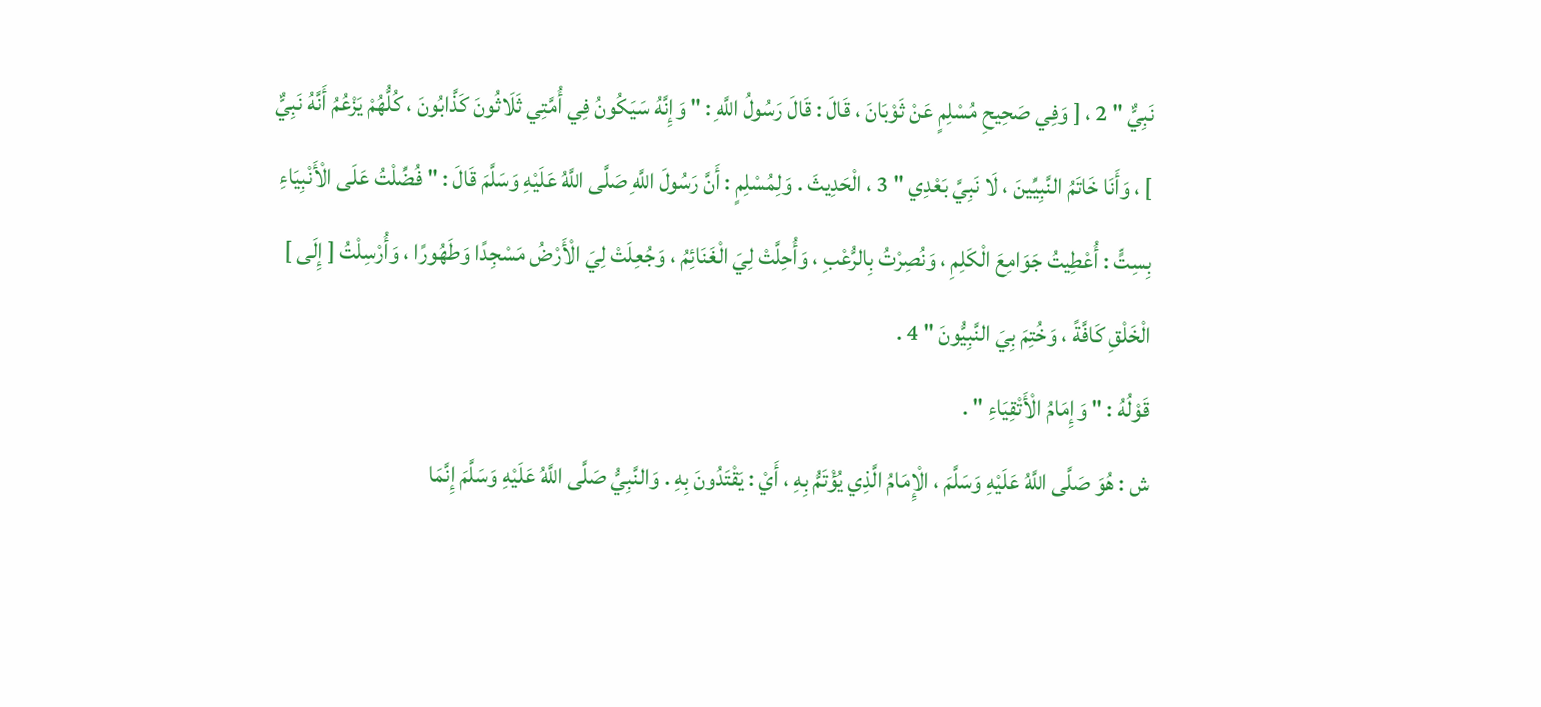نَبِيٌّ " 2 ، [ وَفِي صَحِيحِ مُسْلِمٍ عَنْ ثَوْبَانَ ، قَالَ : قَالَ رَسُولُ اللَّهِ : " وَإِنَّهُ سَيَكُونُ فِي أُمَّتِي ثَلَاثُونَ كَذَّابُونَ ، كُلُّهُمْ يَزْعُمُ أَنَّهُ نَبِيٌّ ] ، وَأَنَا خَاتَمُ النَّبِيِّينَ ، لَا نَبِيَّ بَعْدِي " 3 ، الْحَدِيثَ . وَلِمُسْلِمٍ : أَنَّ رَسُولَ اللَّهِ صَلَّى اللَّهُ عَلَيْهِ وَسَلَّمَ قَالَ : " فُضِّلْتُ عَلَى الْأَنْبِيَاءِ بِسِتٍّ : أُعْطِيتُ جَوَامِعَ الْكَلِمِ ، وَنُصِرْتُ بِالرُّعْبِ ، وَأُحِلَّتْ لِيَ الْغَنَائِمُ ، وَجُعِلَتْ لِيَ الْأَرْضُ مَسْجِدًا وَطَهُورًا ، وَأُرْسِلْتُ [ إِلَى ] الْخَلْقِ كَافَّةً ، وَخُتِمَ بِيَ النَّبِيُّونَ " 4 .
قَوْلُهُ : " وَإِمَامُ الْأَتْقِيَاءِ " .
ش : هُوَ صَلَّى اللَّهُ عَلَيْهِ وَسَلَّمَ ، الْإِمَامُ الَّذِي يُؤْتَمُّ بِهِ ، أَيْ : يَقْتَدُونَ بِهِ . وَالنَّبِيُّ صَلَّى اللَّهُ عَلَيْهِ وَسَلَّمَ إِنَّمَا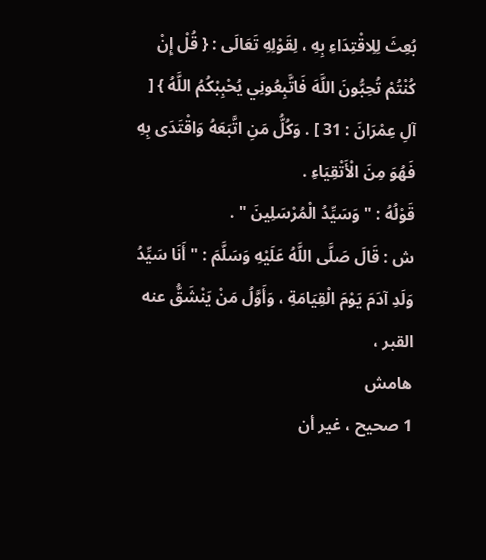بُعِثَ لِلِاقْتِدَاءِ بِهِ ، لِقَوْلِهِ تَعَالَى : { قُلْ إِنْ كُنْتُمْ تُحِبُّونَ اللَّهَ فَاتَّبِعُونِي يُحْبِبْكُمُ اللَّهُ } [ آلِ عِمْرَانَ : 31 ] . وَكُلُّ مَنِ اتَّبَعَهُ وَاقْتَدَى بِهِ فَهُوَ مِنَ الْأَتْقِيَاءِ .
قَوْلُهُ : " وَسَيِّدُ الْمُرْسَلِينَ " .
ش : قَالَ صَلَّى اللَّهُ عَلَيْهِ وَسَلَّمَ : " أَنَا سَيِّدُ وَلَدِ آدَمَ يَوْمَ الْقِيَامَةِ ، وَأَوَّلُ مَنْ يَنْشَقُّ عنه القبر ،
هامش
1 صحيح ، غير أن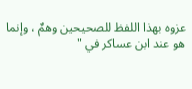عزوه بهذا اللفظ للصحيحين وهمٌ ، وإنما هو عند ابن عساكر في "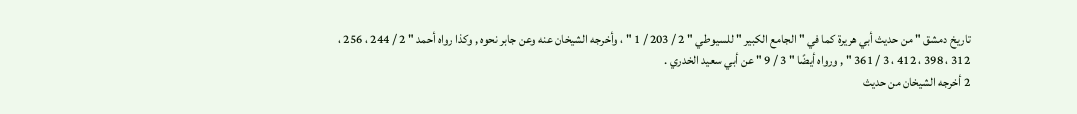تاريخ دمشق " من حديث أبي هريرة كما في " الجامع الكبير " للسيوطي " 2 / 203 / 1 " ، وأخرجه الشيخان عنه وعن جابر نحوه , وكذا رواه أحمد " 2 / 244 ، 256 ، 312 ، 398 ، 412 ، 3 / 361 " , ورواه أيضًا " 3 / 9 " عن أبي سعيد الخدري .
2 أخرجه الشيخان من حديث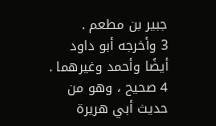جبير بن مطعم .
3 وأخرجه أبو داود أيضًا وأحمد وغيرهما .
4 صحيح ، وهو من حديث أبي هريرة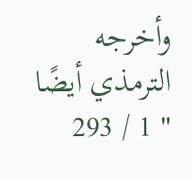وأخرجه الترمذي أيضًا " 1 / 293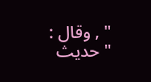" , وقال : " حديث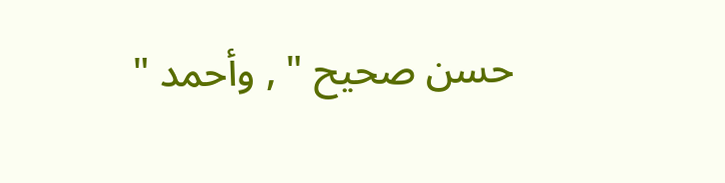حسن صحيح " , وأحمد "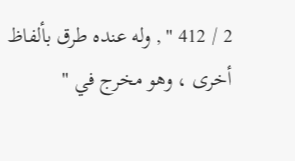2 / 412 " , وله عنده طرق بألفاظ أخرى ، وهو مخرج في "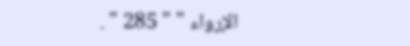الإرواء " " 285 " .